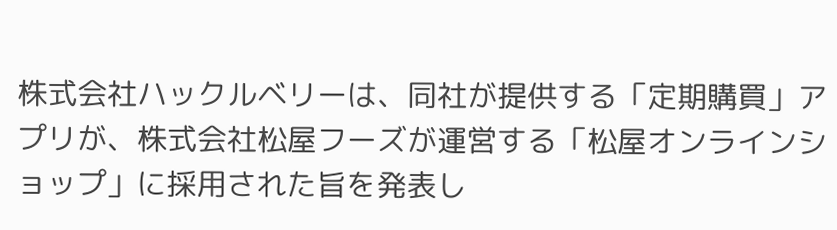株式会社ハックルベリーは、同社が提供する「定期購買」アプリが、株式会社松屋フーズが運営する「松屋オンラインショップ」に採用された旨を発表し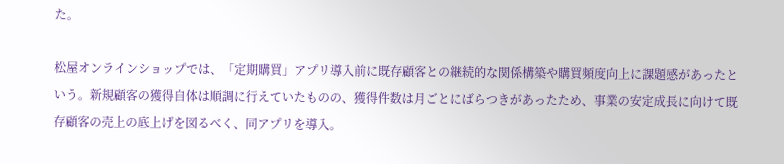た。

松屋オンラインショップでは、「定期購買」アプリ導入前に既存顧客との継続的な関係構築や購買頻度向上に課題感があったという。新規顧客の獲得自体は順調に行えていたものの、獲得件数は月ごとにばらつきがあったため、事業の安定成長に向けて既存顧客の売上の底上げを図るべく、同アプリを導入。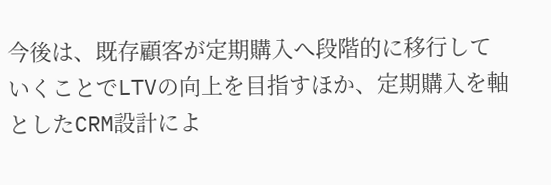今後は、既存顧客が定期購入へ段階的に移行していくことでLTVの向上を目指すほか、定期購入を軸としたCRM設計によ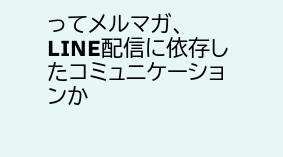ってメルマガ、LINE配信に依存したコミュニケーションか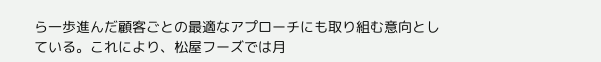ら一歩進んだ顧客ごとの最適なアプローチにも取り組む意向としている。これにより、松屋フーズでは月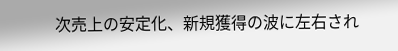次売上の安定化、新規獲得の波に左右され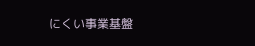にくい事業基盤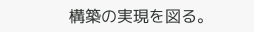構築の実現を図る。